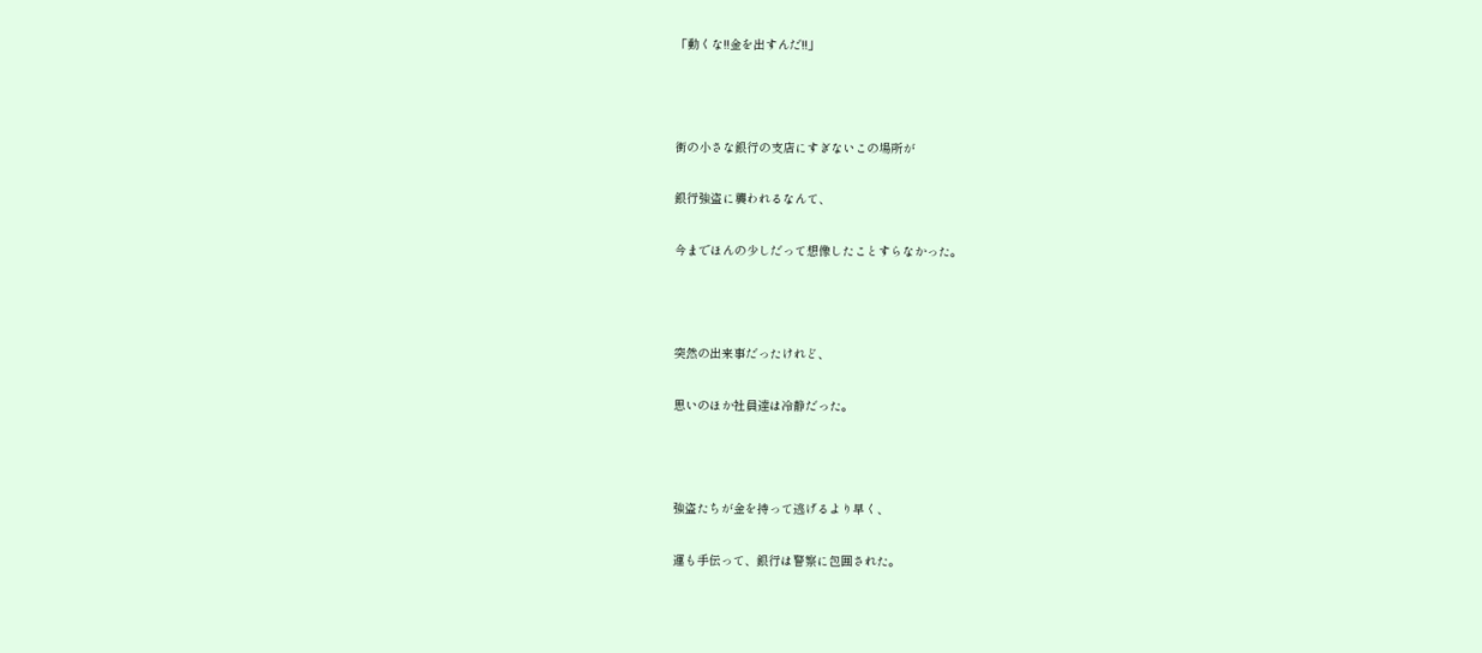「動くな!!金を出すんだ!!」



街の小さな銀行の支店にすぎないこの場所が

銀行強盗に襲われるなんて、

今までほんの少しだって想像したことすらなかった。



突然の出来事だったけれど、

思いのほか社員達は冷静だった。



強盗たちが金を持って逃げるより早く、

運も手伝って、銀行は警察に包囲された。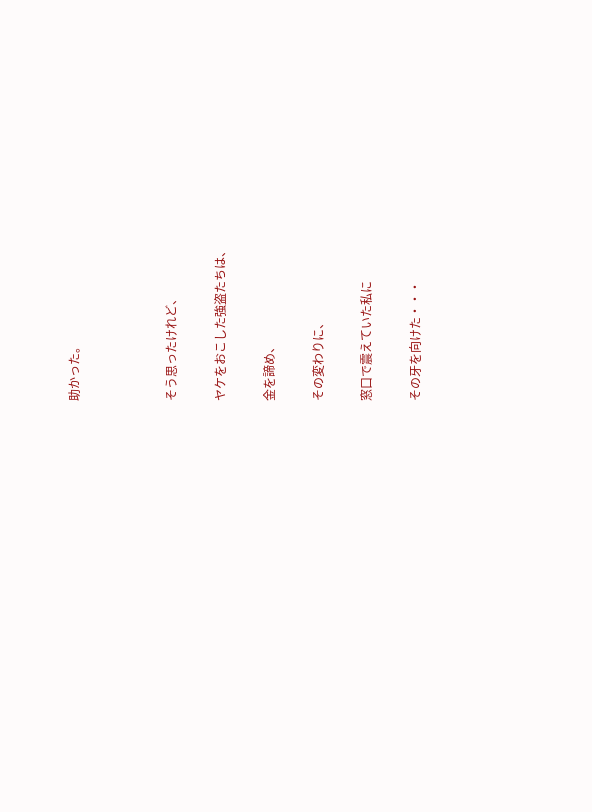助かった。



そう思ったけれど、

ヤケをおこした強盗たちは、

金を諦め、

その変わりに、

窓口で震えていた私に

その牙を向けた・・・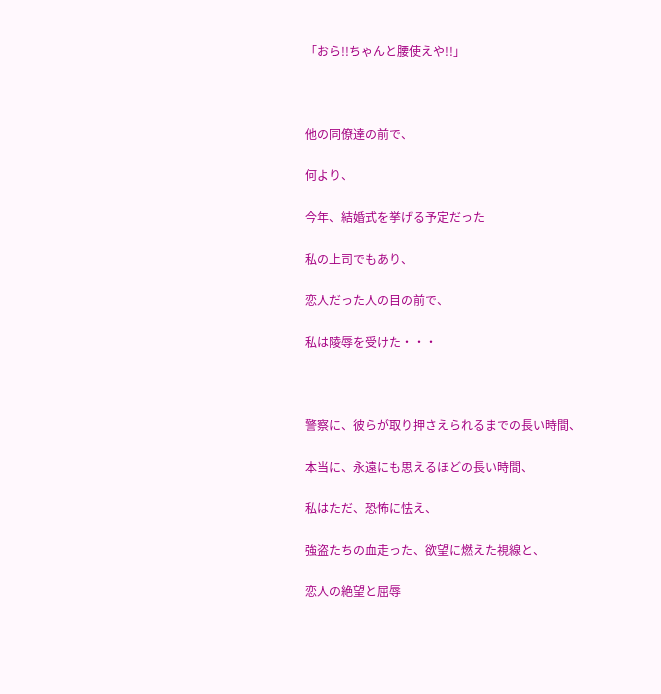「おら!!ちゃんと腰使えや!!」



他の同僚達の前で、

何より、

今年、結婚式を挙げる予定だった

私の上司でもあり、

恋人だった人の目の前で、

私は陵辱を受けた・・・



警察に、彼らが取り押さえられるまでの長い時間、

本当に、永遠にも思えるほどの長い時間、

私はただ、恐怖に怯え、

強盗たちの血走った、欲望に燃えた視線と、

恋人の絶望と屈辱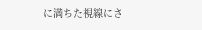に満ちた視線にさ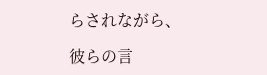らされながら、

彼らの言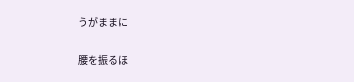うがままに

腰を振るほ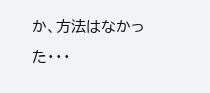か、方法はなかった・・・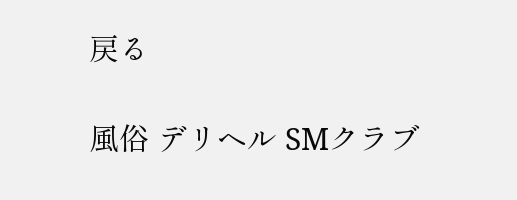戻る

風俗 デリヘル SMクラブ